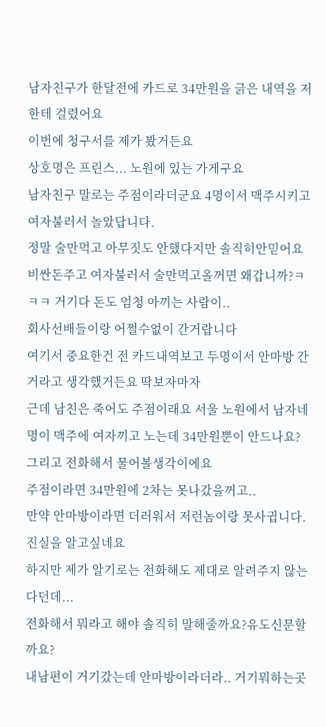남자친구가 한달전에 카드로 34만원을 긁은 내역을 저한테 걸렸어요
이번에 청구서를 제가 봤거든요
상호명은 프린스... 노원에 있는 가게구요
남자친구 말로는 주점이라더군요 4명이서 맥주시키고 여자불러서 놀았답니다.
정말 술만먹고 아무짓도 안했다지만 솔직히안믿어요
비싼돈주고 여자불러서 술만먹고올꺼면 왜갑니까?ㅋㅋㅋ 거기다 돈도 엄청 아끼는 사람이..
회사선배들이랑 어쩔수없이 간거랍니다
여기서 중요한건 전 카드내역보고 두명이서 안마방 간거라고 생각했거든요 딱보자마자
근데 남친은 죽어도 주점이래요 서울 노원에서 남자네명이 맥주에 여자끼고 노는데 34만원뿐이 안드나요?
그리고 전화해서 물어볼생각이에요
주점이라면 34만원에 2차는 못나갔을꺼고..
만약 안마방이라면 더러워서 저런놈이랑 못사귑니다.
진실을 알고싶네요
하지만 제가 알기로는 전화해도 제대로 알려주지 않는다던데...
전화해서 뭐라고 해야 솔직히 말해줄까요?유도신문할까요?
내남편이 거기갔는데 안마방이라더라.. 거기뭐하는곳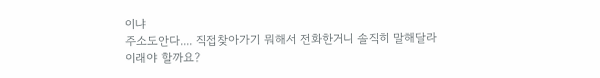이냐
주소도안다.... 직접찾아가기 뭐해서 전화한거니 솔직히 말해달라
이래야 할까요?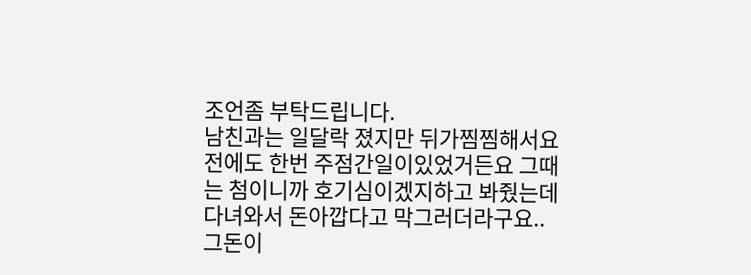조언좀 부탁드립니다.
남친과는 일달락 졌지만 뒤가찜찜해서요
전에도 한번 주점간일이있었거든요 그때는 첨이니까 호기심이겠지하고 봐줬는데
다녀와서 돈아깝다고 막그러더라구요..
그돈이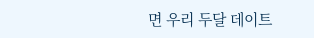면 우리 두달 데이트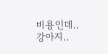비용인데..강아지..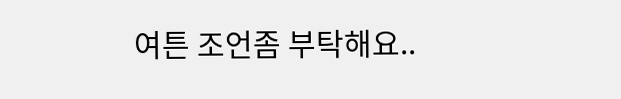여튼 조언좀 부탁해요..